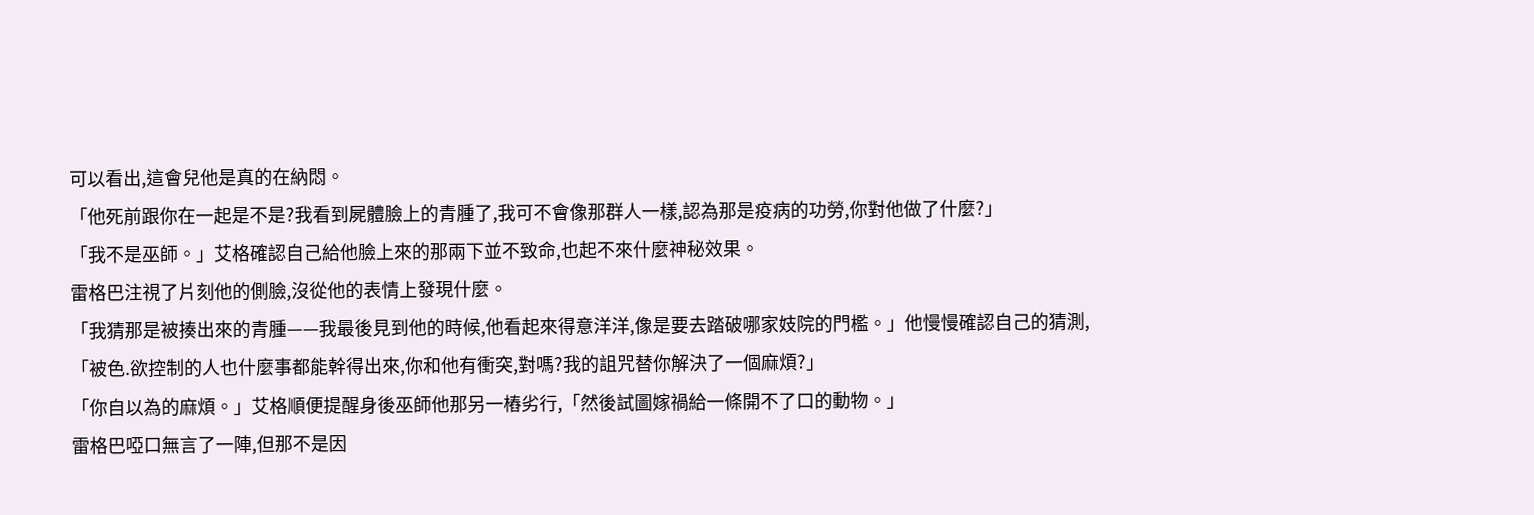可以看出,這會兒他是真的在納悶。
「他死前跟你在一起是不是?我看到屍體臉上的青腫了,我可不會像那群人一樣,認為那是疫病的功勞,你對他做了什麼?」
「我不是巫師。」艾格確認自己給他臉上來的那兩下並不致命,也起不來什麼神秘效果。
雷格巴注視了片刻他的側臉,沒從他的表情上發現什麼。
「我猜那是被揍出來的青腫——我最後見到他的時候,他看起來得意洋洋,像是要去踏破哪家妓院的門檻。」他慢慢確認自己的猜測,「被色.欲控制的人也什麼事都能幹得出來,你和他有衝突,對嗎?我的詛咒替你解決了一個麻煩?」
「你自以為的麻煩。」艾格順便提醒身後巫師他那另一樁劣行,「然後試圖嫁禍給一條開不了口的動物。」
雷格巴啞口無言了一陣,但那不是因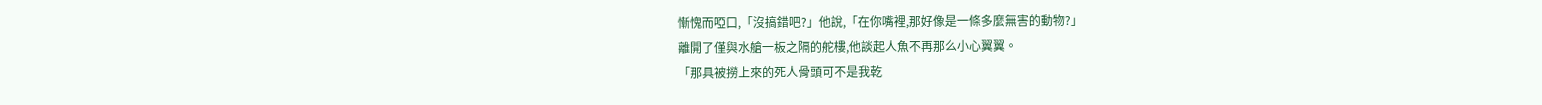慚愧而啞口,「沒搞錯吧?」他說,「在你嘴裡,那好像是一條多麼無害的動物?」
離開了僅與水艙一板之隔的舵樓,他談起人魚不再那么小心翼翼。
「那具被撈上來的死人骨頭可不是我乾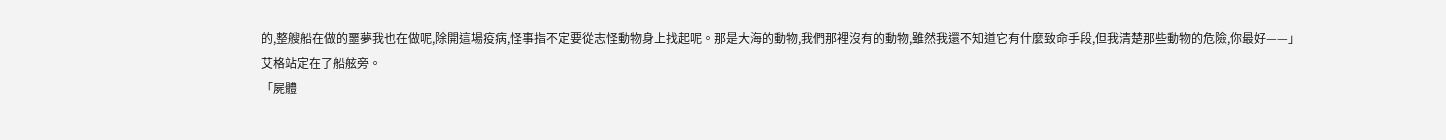的,整艘船在做的噩夢我也在做呢,除開這場疫病,怪事指不定要從志怪動物身上找起呢。那是大海的動物,我們那裡沒有的動物,雖然我還不知道它有什麼致命手段,但我清楚那些動物的危險,你最好——」
艾格站定在了船舷旁。
「屍體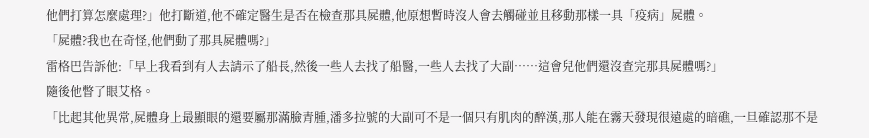他們打算怎麼處理?」他打斷道,他不確定醫生是否在檢查那具屍體,他原想暫時沒人會去觸碰並且移動那樣一具「疫病」屍體。
「屍體?我也在奇怪,他們動了那具屍體嗎?」
雷格巴告訴他:「早上我看到有人去請示了船長,然後一些人去找了船醫,一些人去找了大副……這會兒他們還沒查完那具屍體嗎?」
隨後他瞥了眼艾格。
「比起其他異常,屍體身上最顯眼的還要屬那滿臉青腫,潘多拉號的大副可不是一個只有肌肉的醉漢,那人能在霧天發現很遠處的暗礁,一旦確認那不是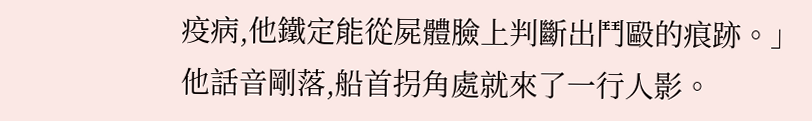疫病,他鐵定能從屍體臉上判斷出鬥毆的痕跡。」
他話音剛落,船首拐角處就來了一行人影。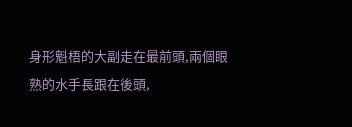身形魁梧的大副走在最前頭,兩個眼熟的水手長跟在後頭,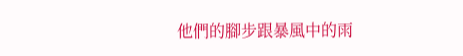他們的腳步跟暴風中的雨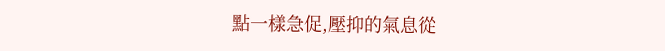點一樣急促,壓抑的氣息從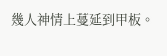幾人神情上蔓延到甲板。